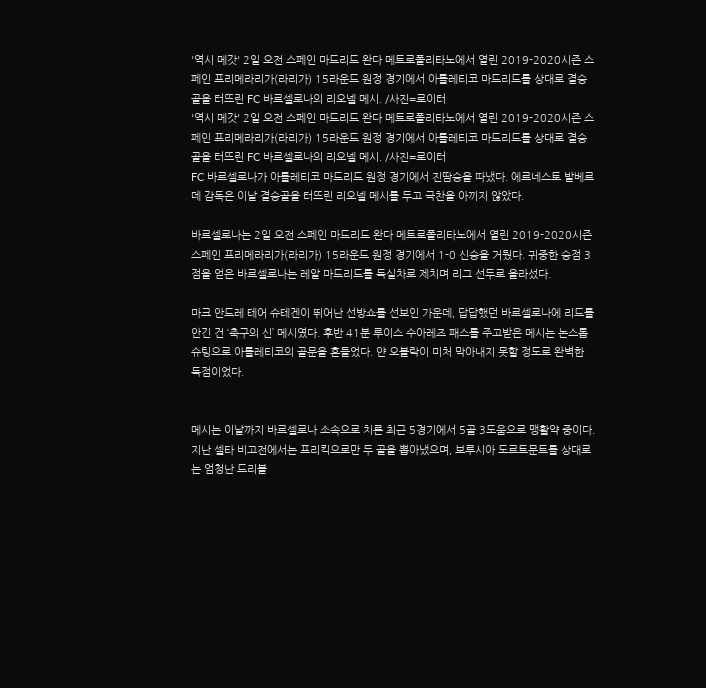'역시 메갓' 2일 오전 스페인 마드리드 완다 메트로폴리타노에서 열린 2019-2020시즌 스페인 프리메라리가(라리가) 15라운드 원정 경기에서 아틀레티코 마드리드를 상대로 결승골을 터뜨린 FC 바르셀로나의 리오넬 메시. /사진=로이터
'역시 메갓' 2일 오전 스페인 마드리드 완다 메트로폴리타노에서 열린 2019-2020시즌 스페인 프리메라리가(라리가) 15라운드 원정 경기에서 아틀레티코 마드리드를 상대로 결승골을 터뜨린 FC 바르셀로나의 리오넬 메시. /사진=로이터
FC 바르셀로나가 아틀레티코 마드리드 원정 경기에서 진땀승을 따냈다. 에르네스토 발베르데 감독은 이날 결승골을 터뜨린 리오넬 메시를 두고 극찬을 아끼지 않았다.

바르셀로나는 2일 오전 스페인 마드리드 완다 메트로폴리타노에서 열린 2019-2020시즌 스페인 프리메라리가(라리가) 15라운드 원정 경기에서 1-0 신승을 거뒀다. 귀중한 승점 3점을 얻은 바르셀로나는 레알 마드리드를 득실차로 제치며 리그 선두로 올라섰다.

마크 안드레 테어 슈테겐이 뛰어난 선방쇼를 선보인 가운데, 답답했던 바르셀로나에 리드를 안긴 건 ‘축구의 신’ 메시였다. 후반 41분 루이스 수아레즈 패스를 주고받은 메시는 논스톱 슈팅으로 아틀레티코의 골문을 흔들었다. 얀 오블락이 미처 막아내지 못할 정도로 완벽한 득점이었다.


메시는 이날까지 바르셀로나 소속으로 치른 최근 5경기에서 5골 3도움으로 맹활약 중이다. 지난 셀타 비고전에서는 프리킥으로만 두 골을 뽑아냈으며, 보루시아 도르트문트를 상대로는 엄청난 드리블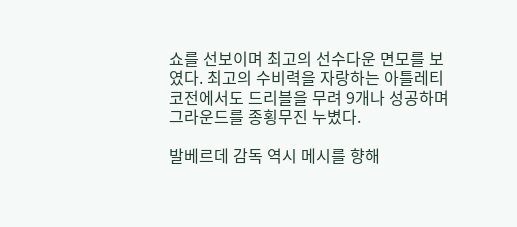쇼를 선보이며 최고의 선수다운 면모를 보였다. 최고의 수비력을 자랑하는 아틀레티코전에서도 드리블을 무려 9개나 성공하며 그라운드를 종횡무진 누볐다.

발베르데 감독 역시 메시를 향해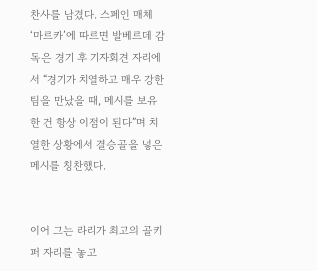찬사를 남겼다. 스페인 매체 ‘마르카’에 따르면 발베르데 감독은 경기 후 기자회견 자리에서 “경기가 치열하고 매우 강한 팀을 만났을 때, 메시를 보유한 건 항상 이점이 된다”며 치열한 상황에서 결승골을 넣은 메시를 칭찬했다.


이어 그는 라리가 최고의 골키퍼 자리를 놓고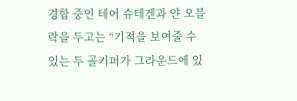경합 중인 테어 슈테겐과 얀 오블락을 두고는 “기적을 보여줄 수 있는 두 골키퍼가 그라운드에 있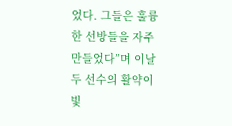었다. 그들은 훌륭한 선방들을 자주 만들었다”며 이날 두 선수의 활약이 빛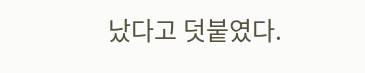났다고 덧붙였다.